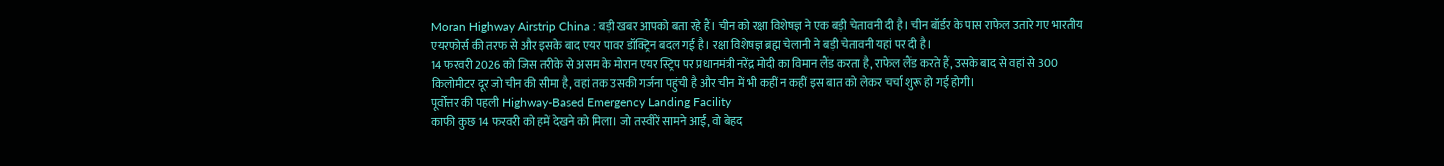Moran Highway Airstrip China : बड़ी खबर आपको बता रहे हैं। चीन को रक्षा विशेषज्ञ ने एक बड़ी चेतावनी दी है। चीन बॉर्डर के पास राफेल उतारे गए भारतीय एयरफोर्स की तरफ से और इसके बाद एयर पावर डॉक्ट्रिन बदल गई है। रक्षा विशेषज्ञ ब्रह्म चेलानी ने बड़ी चेतावनी यहां पर दी है।
14 फरवरी 2026 को जिस तरीके से असम के मोरान एयर स्ट्रिप पर प्रधानमंत्री नरेंद्र मोदी का विमान लैंड करता है, राफेल लैंड करते हैं, उसके बाद से वहां से 300 किलोमीटर दूर जो चीन की सीमा है, वहां तक उसकी गर्जना पहुंची है और चीन में भी कहीं न कहीं इस बात को लेकर चर्चा शुरू हो गई होगी।
पूर्वोत्तर की पहली Highway-Based Emergency Landing Facility
काफी कुछ 14 फरवरी को हमें देखने को मिला। जो तस्वीरें सामने आईं, वो बेहद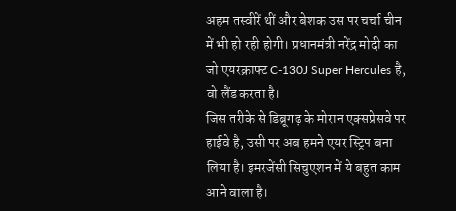अहम तस्वीरें थीं और बेशक उस पर चर्चा चीन में भी हो रही होगी। प्रधानमंत्री नरेंद्र मोदी का जो एयरक्राफ्ट C-130J Super Hercules है, वो लैंड करता है।
जिस तरीके से डिब्रूगढ़ के मोरान एक्सप्रेसवे पर हाईवे है, उसी पर अब हमने एयर स्ट्रिप बना लिया है। इमरजेंसी सिचुएशन में ये बहुत काम आने वाला है।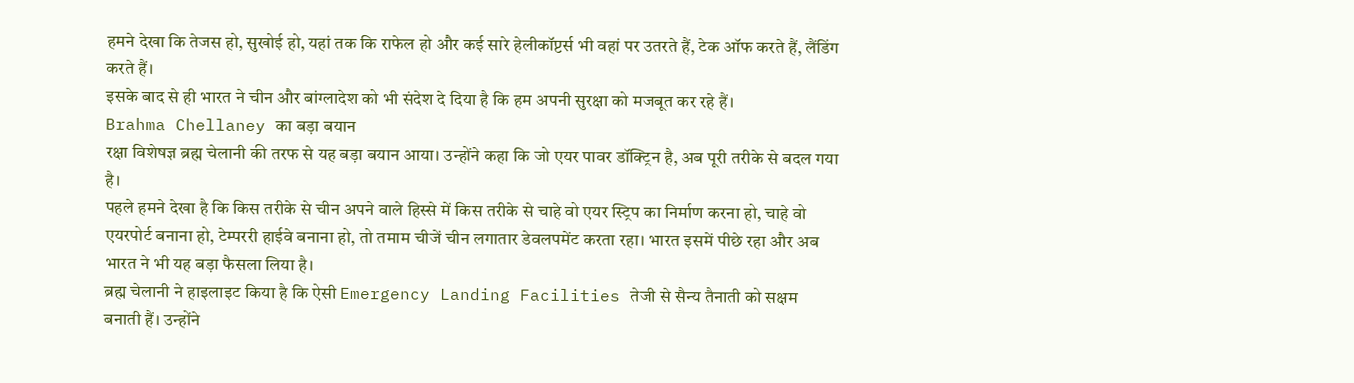हमने देखा कि तेजस हो, सुखोई हो, यहां तक कि राफेल हो और कई सारे हेलीकॉप्टर्स भी वहां पर उतरते हैं, टेक ऑफ करते हैं, लैंडिंग करते हैं।
इसके बाद से ही भारत ने चीन और बांग्लादेश को भी संदेश दे दिया है कि हम अपनी सुरक्षा को मजबूत कर रहे हैं।
Brahma Chellaney का बड़ा बयान
रक्षा विशेषज्ञ ब्रह्म चेलानी की तरफ से यह बड़ा बयान आया। उन्होंने कहा कि जो एयर पावर डॉक्ट्रिन है, अब पूरी तरीके से बदल गया है।
पहले हमने देखा है कि किस तरीके से चीन अपने वाले हिस्से में किस तरीके से चाहे वो एयर स्ट्रिप का निर्माण करना हो, चाहे वो एयरपोर्ट बनाना हो, टेम्पररी हाईवे बनाना हो, तो तमाम चीजें चीन लगातार डेवलपमेंट करता रहा। भारत इसमें पीछे रहा और अब भारत ने भी यह बड़ा फैसला लिया है।
ब्रह्म चेलानी ने हाइलाइट किया है कि ऐसी Emergency Landing Facilities तेजी से सैन्य तैनाती को सक्षम बनाती हैं। उन्होंने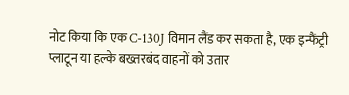नोट किया कि एक C-130J विमान लैंड कर सकता है, एक इन्फैंट्री प्लाटून या हल्के बख्तरबंद वाहनों को उतार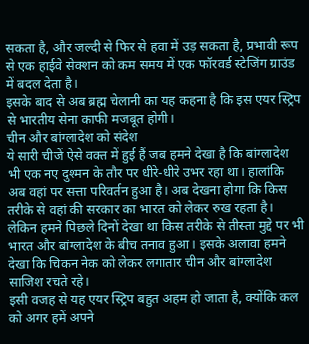सकता है, और जल्दी से फिर से हवा में उड़ सकता है, प्रभावी रूप से एक हाईवे सेक्शन को कम समय में एक फॉरवर्ड स्टेजिंग ग्राउंड में बदल देता है।
इसके बाद से अब ब्रह्म चेलानी का यह कहना है कि इस एयर स्ट्रिप से भारतीय सेना काफी मजबूत होगी।
चीन और बांग्लादेश को संदेश
ये सारी चीजें ऐसे वक्त में हुई हैं जब हमने देखा है कि बांग्लादेश भी एक नए दुश्मन के तौर पर धीरे-धीरे उभर रहा था। हालांकि अब वहां पर सत्ता परिवर्तन हुआ है। अब देखना होगा कि किस तरीके से वहां की सरकार का भारत को लेकर रुख रहता है।
लेकिन हमने पिछले दिनों देखा था किस तरीके से तीस्ता मुद्दे पर भी भारत और बांग्लादेश के बीच तनाव हुआ। इसके अलावा हमने देखा कि चिकन नेक को लेकर लगातार चीन और बांग्लादेश साजिश रचते रहे।
इसी वजह से यह एयर स्ट्रिप बहुत अहम हो जाता है, क्योंकि कल को अगर हमें अपने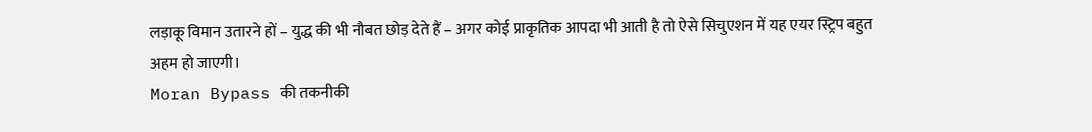लड़ाकू विमान उतारने हों – युद्ध की भी नौबत छोड़ देते हैं – अगर कोई प्राकृतिक आपदा भी आती है तो ऐसे सिचुएशन में यह एयर स्ट्रिप बहुत अहम हो जाएगी।
Moran Bypass की तकनीकी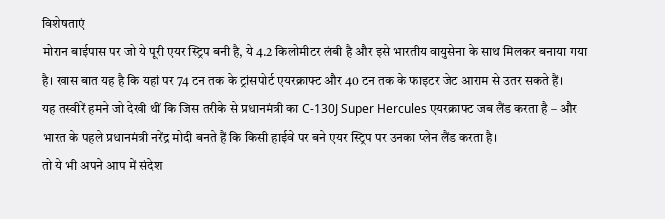विशेषताएं
मोरान बाईपास पर जो ये पूरी एयर स्ट्रिप बनी है, ये 4.2 किलोमीटर लंबी है और इसे भारतीय वायुसेना के साथ मिलकर बनाया गया है। खास बात यह है कि यहां पर 74 टन तक के ट्रांसपोर्ट एयरक्राफ्ट और 40 टन तक के फाइटर जेट आराम से उतर सकते हैं।
यह तस्वीरें हमने जो देखी थीं कि जिस तरीके से प्रधानमंत्री का C-130J Super Hercules एयरक्राफ्ट जब लैंड करता है – और भारत के पहले प्रधानमंत्री नरेंद्र मोदी बनते हैं कि किसी हाईवे पर बने एयर स्ट्रिप पर उनका प्लेन लैंड करता है।
तो ये भी अपने आप में संदेश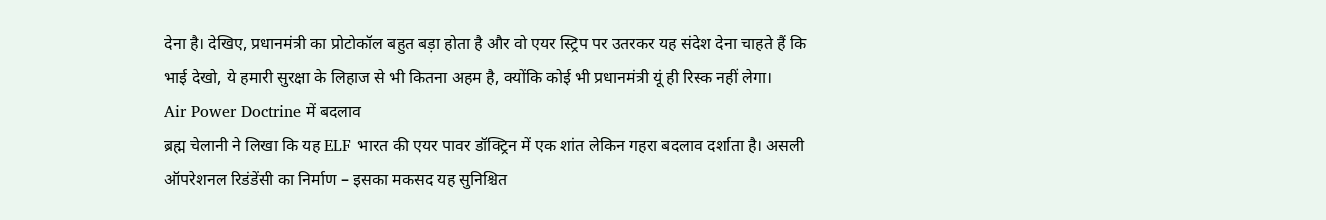देना है। देखिए, प्रधानमंत्री का प्रोटोकॉल बहुत बड़ा होता है और वो एयर स्ट्रिप पर उतरकर यह संदेश देना चाहते हैं कि भाई देखो, ये हमारी सुरक्षा के लिहाज से भी कितना अहम है, क्योंकि कोई भी प्रधानमंत्री यूं ही रिस्क नहीं लेगा।
Air Power Doctrine में बदलाव
ब्रह्म चेलानी ने लिखा कि यह ELF भारत की एयर पावर डॉक्ट्रिन में एक शांत लेकिन गहरा बदलाव दर्शाता है। असली ऑपरेशनल रिडंडेंसी का निर्माण – इसका मकसद यह सुनिश्चित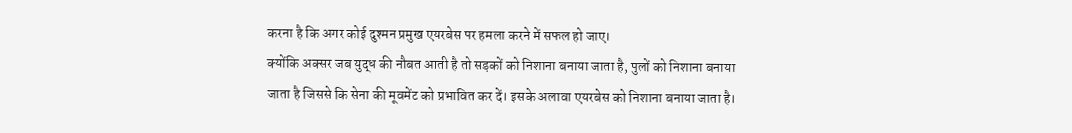करना है कि अगर कोई दुश्मन प्रमुख एयरबेस पर हमला करने में सफल हो जाए।
क्योंकि अक्सर जब युद्ध की नौबत आती है तो सड़कों को निशाना बनाया जाता है, पुलों को निशाना बनाया जाता है जिससे कि सेना की मूवमेंट को प्रभावित कर दें। इसके अलावा एयरबेस को निशाना बनाया जाता है।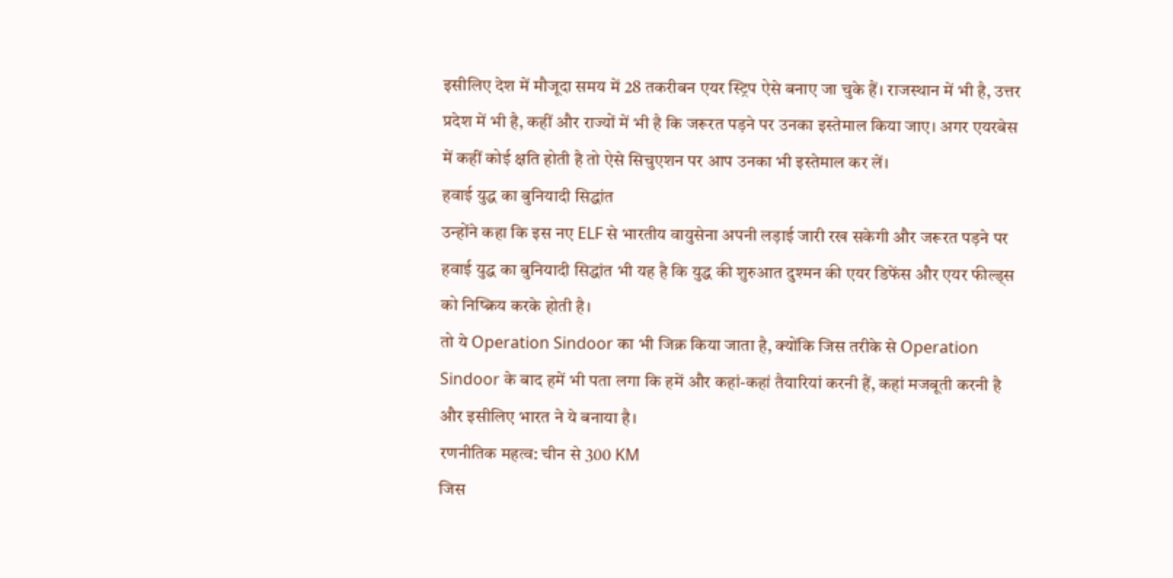इसीलिए देश में मौजूदा समय में 28 तकरीबन एयर स्ट्रिप ऐसे बनाए जा चुके हैं। राजस्थान में भी है, उत्तर प्रदेश में भी है, कहीं और राज्यों में भी है कि जरूरत पड़ने पर उनका इस्तेमाल किया जाए। अगर एयरबेस में कहीं कोई क्षति होती है तो ऐसे सिचुएशन पर आप उनका भी इस्तेमाल कर लें।
हवाई युद्ध का बुनियादी सिद्धांत
उन्होंने कहा कि इस नए ELF से भारतीय वायुसेना अपनी लड़ाई जारी रख सकेगी और जरूरत पड़ने पर हवाई युद्ध का बुनियादी सिद्धांत भी यह है कि युद्ध की शुरुआत दुश्मन की एयर डिफेंस और एयर फील्ड्स को निष्क्रिय करके होती है।
तो ये Operation Sindoor का भी जिक्र किया जाता है, क्योंकि जिस तरीके से Operation Sindoor के बाद हमें भी पता लगा कि हमें और कहां-कहां तैयारियां करनी हैं, कहां मजबूती करनी है और इसीलिए भारत ने ये बनाया है।
रणनीतिक महत्व: चीन से 300 KM
जिस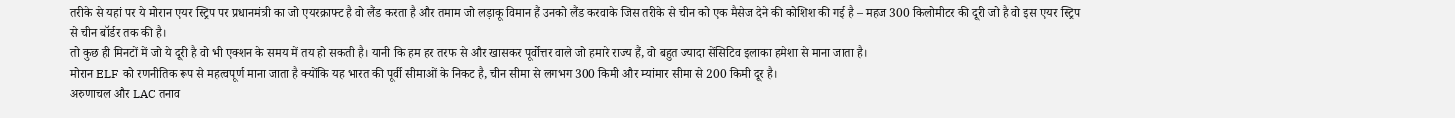तरीके से यहां पर ये मोरान एयर स्ट्रिप पर प्रधानमंत्री का जो एयरक्राफ्ट है वो लैंड करता है और तमाम जो लड़ाकू विमान हैं उनको लैंड करवाके जिस तरीके से चीन को एक मैसेज देने की कोशिश की गई है – महज 300 किलोमीटर की दूरी जो है वो इस एयर स्ट्रिप से चीन बॉर्डर तक की है।
तो कुछ ही मिनटों में जो ये दूरी है वो भी एक्शन के समय में तय हो सकती है। यानी कि हम हर तरफ से और खासकर पूर्वोत्तर वाले जो हमारे राज्य हैं, वो बहुत ज्यादा सेंसिटिव इलाका हमेशा से माना जाता है।
मोरान ELF को रणनीतिक रूप से महत्वपूर्ण माना जाता है क्योंकि यह भारत की पूर्वी सीमाओं के निकट है, चीन सीमा से लगभग 300 किमी और म्यांमार सीमा से 200 किमी दूर है।
अरुणाचल और LAC तनाव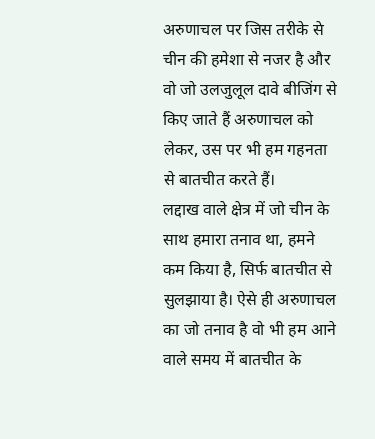अरुणाचल पर जिस तरीके से चीन की हमेशा से नजर है और वो जो उलजुलूल दावे बीजिंग से किए जाते हैं अरुणाचल को लेकर, उस पर भी हम गहनता से बातचीत करते हैं।
लद्दाख वाले क्षेत्र में जो चीन के साथ हमारा तनाव था, हमने कम किया है, सिर्फ बातचीत से सुलझाया है। ऐसे ही अरुणाचल का जो तनाव है वो भी हम आने वाले समय में बातचीत के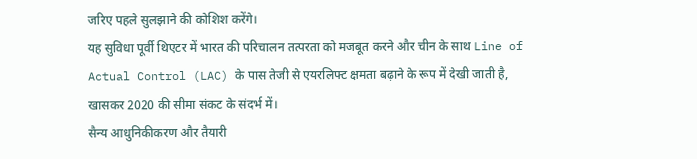जरिए पहले सुलझाने की कोशिश करेंगे।
यह सुविधा पूर्वी थिएटर में भारत की परिचालन तत्परता को मजबूत करने और चीन के साथ Line of Actual Control (LAC) के पास तेजी से एयरलिफ्ट क्षमता बढ़ाने के रूप में देखी जाती है, खासकर 2020 की सीमा संकट के संदर्भ में।
सैन्य आधुनिकीकरण और तैयारी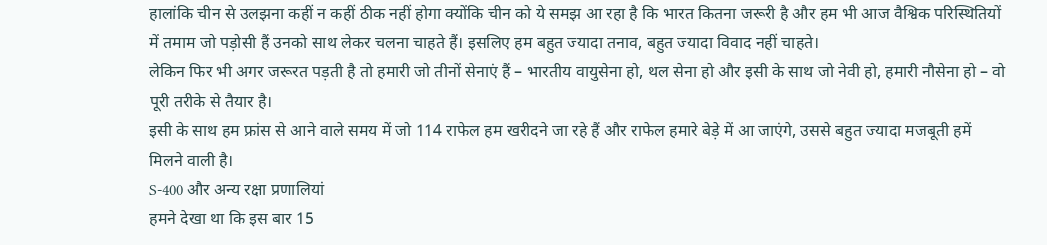हालांकि चीन से उलझना कहीं न कहीं ठीक नहीं होगा क्योंकि चीन को ये समझ आ रहा है कि भारत कितना जरूरी है और हम भी आज वैश्विक परिस्थितियों में तमाम जो पड़ोसी हैं उनको साथ लेकर चलना चाहते हैं। इसलिए हम बहुत ज्यादा तनाव, बहुत ज्यादा विवाद नहीं चाहते।
लेकिन फिर भी अगर जरूरत पड़ती है तो हमारी जो तीनों सेनाएं हैं – भारतीय वायुसेना हो, थल सेना हो और इसी के साथ जो नेवी हो, हमारी नौसेना हो – वो पूरी तरीके से तैयार है।
इसी के साथ हम फ्रांस से आने वाले समय में जो 114 राफेल हम खरीदने जा रहे हैं और राफेल हमारे बेड़े में आ जाएंगे, उससे बहुत ज्यादा मजबूती हमें मिलने वाली है।
S-400 और अन्य रक्षा प्रणालियां
हमने देखा था कि इस बार 15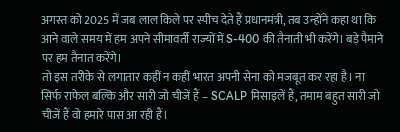अगस्त को 2025 में जब लाल किले पर स्पीच देते हैं प्रधानमंत्री, तब उन्होंने कहा था कि आने वाले समय में हम अपने सीमावर्ती राज्यों में S-400 की तैनाती भी करेंगे। बड़े पैमाने पर हम तैनात करेंगे।
तो इस तरीके से लगातार कहीं न कहीं भारत अपनी सेना को मजबूत कर रहा है। ना सिर्फ राफेल बल्कि और सारी जो चीजें हैं – SCALP मिसाइलें हैं, तमाम बहुत सारी जो चीजें हैं वो हमारे पास आ रही हैं।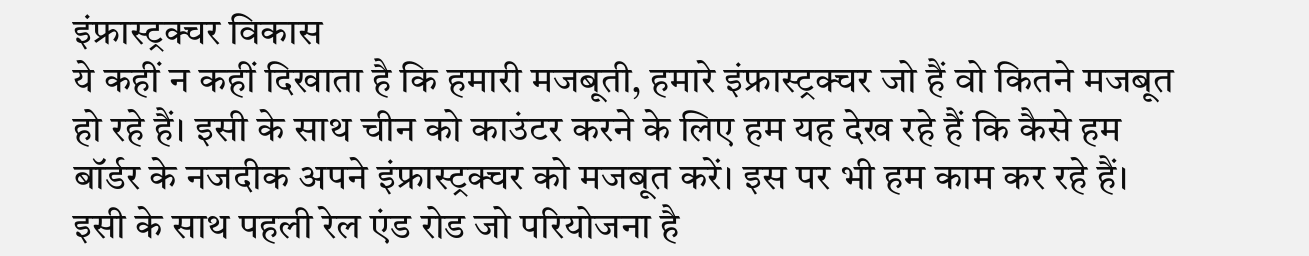इंफ्रास्ट्रक्चर विकास
ये कहीं न कहीं दिखाता है कि हमारी मजबूती, हमारे इंफ्रास्ट्रक्चर जो हैं वो कितने मजबूत हो रहे हैं। इसी के साथ चीन को काउंटर करने के लिए हम यह देख रहे हैं कि कैसे हम बॉर्डर के नजदीक अपने इंफ्रास्ट्रक्चर को मजबूत करें। इस पर भी हम काम कर रहे हैं।
इसी के साथ पहली रेल एंड रोड जो परियोजना है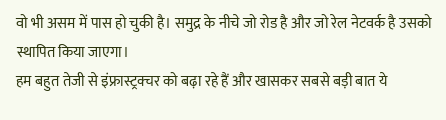वो भी असम में पास हो चुकी है। समुद्र के नीचे जो रोड है और जो रेल नेटवर्क है उसको स्थापित किया जाएगा।
हम बहुत तेजी से इंफ्रास्ट्रक्चर को बढ़ा रहे हैं और खासकर सबसे बड़ी बात ये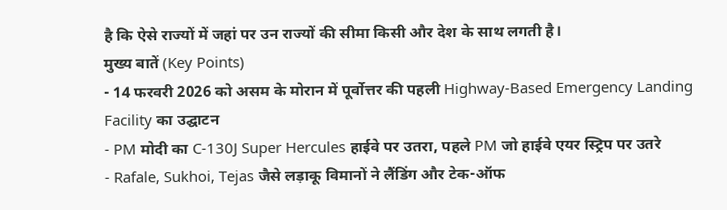है कि ऐसे राज्यों में जहां पर उन राज्यों की सीमा किसी और देश के साथ लगती है।
मुख्य बातें (Key Points)
- 14 फरवरी 2026 को असम के मोरान में पूर्वोत्तर की पहली Highway-Based Emergency Landing Facility का उद्घाटन
- PM मोदी का C-130J Super Hercules हाईवे पर उतरा, पहले PM जो हाईवे एयर स्ट्रिप पर उतरे
- Rafale, Sukhoi, Tejas जैसे लड़ाकू विमानों ने लैंडिंग और टेक-ऑफ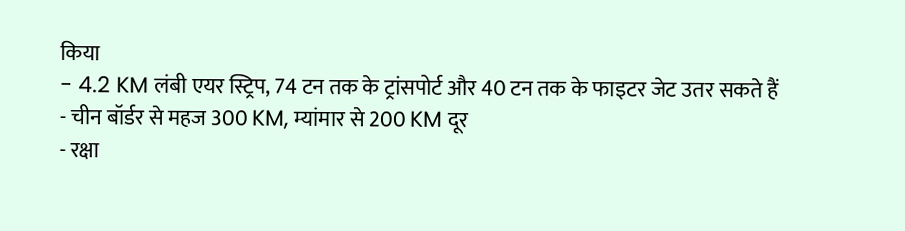किया
- 4.2 KM लंबी एयर स्ट्रिप, 74 टन तक के ट्रांसपोर्ट और 40 टन तक के फाइटर जेट उतर सकते हैं
- चीन बॉर्डर से महज 300 KM, म्यांमार से 200 KM दूर
- रक्षा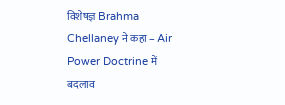विशेषज्ञ Brahma Chellaney ने कहा – Air Power Doctrine में बदलाव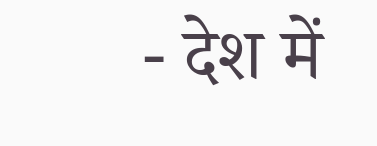- देश में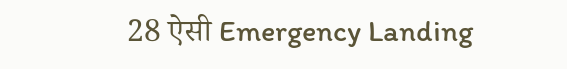28 ऐसी Emergency Landing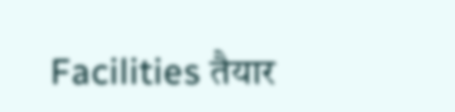Facilities तैयार